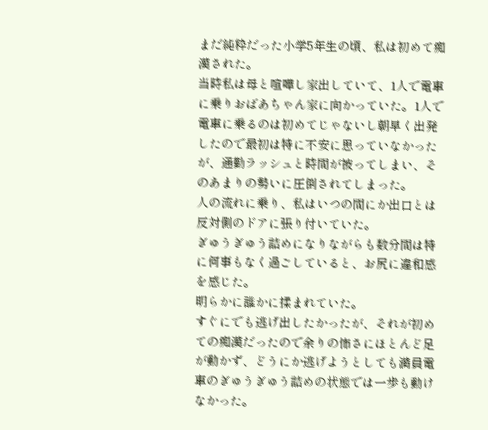まだ純粋だった小学5年生の頃、私は初めて痴漢された。
当時私は母と喧嘩し家出していて、1人で電車に乗りおばあちゃん家に向かっていた。1人で電車に乗るのは初めてじゃないし朝早く出発したので最初は特に不安に思っていなかったが、通勤ラッシュと時間が被ってしまい、そのあまりの勢いに圧倒されてしまった。
人の流れに乗り、私はいつの間にか出口とは反対側のドアに張り付いていた。
ぎゅうぎゅう詰めになりながらも数分間は特に何事もなく過ごしていると、お尻に違和感を感じた。
明らかに誰かに揉まれていた。
すぐにでも逃げ出したかったが、それが初めての痴漢だったので余りの怖さにほとんど足が動かず、どうにか逃げようとしても満員電車のぎゅうぎゅう詰めの状態では一歩も動けなかった。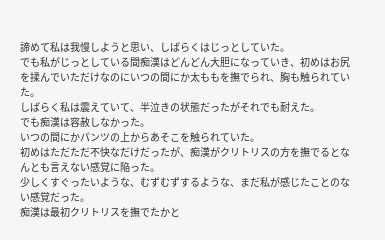諦めて私は我慢しようと思い、しばらくはじっとしていた。
でも私がじっとしている間痴漢はどんどん大胆になっていき、初めはお尻を揉んでいただけなのにいつの間にか太ももを撫でられ、胸も触られていた。
しばらく私は震えていて、半泣きの状態だったがそれでも耐えた。
でも痴漢は容赦しなかった。
いつの間にかパンツの上からあそこを触られていた。
初めはただただ不快なだけだったが、痴漢がクリトリスの方を撫でるとなんとも言えない感覚に陥った。
少しくすぐったいような、むずむずするような、まだ私が感じたことのない感覚だった。
痴漢は最初クリトリスを撫でたかと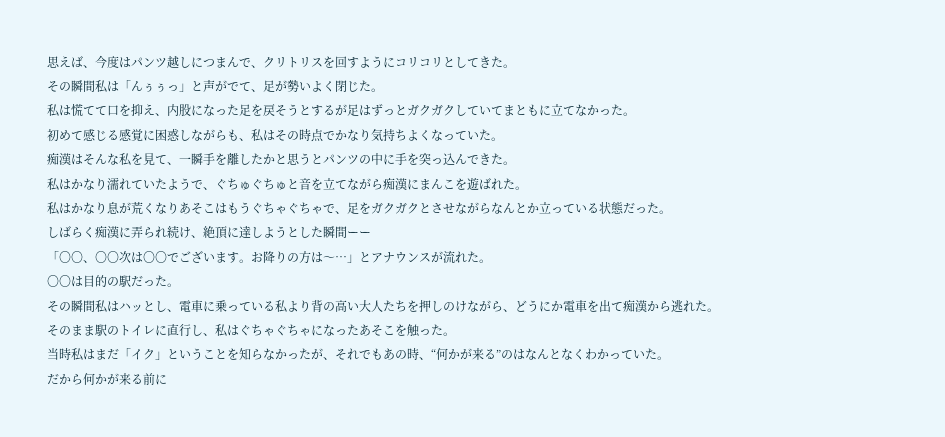思えば、今度はパンツ越しにつまんで、クリトリスを回すようにコリコリとしてきた。
その瞬間私は「んぅぅっ」と声がでて、足が勢いよく閉じた。
私は慌てて口を抑え、内股になった足を戻そうとするが足はずっとガクガクしていてまともに立てなかった。
初めて感じる感覚に困惑しながらも、私はその時点でかなり気持ちよくなっていた。
痴漢はそんな私を見て、一瞬手を離したかと思うとパンツの中に手を突っ込んできた。
私はかなり濡れていたようで、ぐちゅぐちゅと音を立てながら痴漢にまんこを遊ばれた。
私はかなり息が荒くなりあそこはもうぐちゃぐちゃで、足をガクガクとさせながらなんとか立っている状態だった。
しばらく痴漢に弄られ続け、絶頂に達しようとした瞬間ーー
「〇〇、〇〇次は〇〇でございます。お降りの方は〜…」とアナウンスが流れた。
〇〇は目的の駅だった。
その瞬間私はハッとし、電車に乗っている私より背の高い大人たちを押しのけながら、どうにか電車を出て痴漢から逃れた。
そのまま駅のトイレに直行し、私はぐちゃぐちゃになったあそこを触った。
当時私はまだ「イク」ということを知らなかったが、それでもあの時、“何かが来る”のはなんとなくわかっていた。
だから何かが来る前に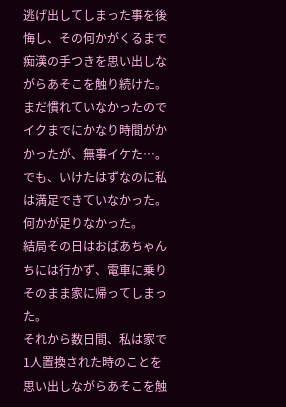逃げ出してしまった事を後悔し、その何かがくるまで痴漢の手つきを思い出しながらあそこを触り続けた。
まだ慣れていなかったのでイクまでにかなり時間がかかったが、無事イケた…。
でも、いけたはずなのに私は満足できていなかった。
何かが足りなかった。
結局その日はおばあちゃんちには行かず、電車に乗りそのまま家に帰ってしまった。
それから数日間、私は家で1人置換された時のことを思い出しながらあそこを触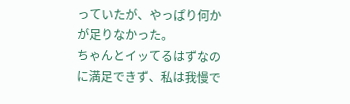っていたが、やっぱり何かが足りなかった。
ちゃんとイッてるはずなのに満足できず、私は我慢で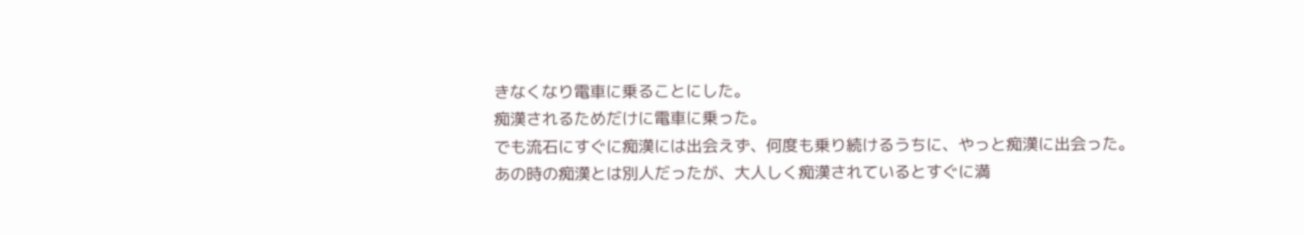きなくなり電車に乗ることにした。
痴漢されるためだけに電車に乗った。
でも流石にすぐに痴漢には出会えず、何度も乗り続けるうちに、やっと痴漢に出会った。
あの時の痴漢とは別人だったが、大人しく痴漢されているとすぐに満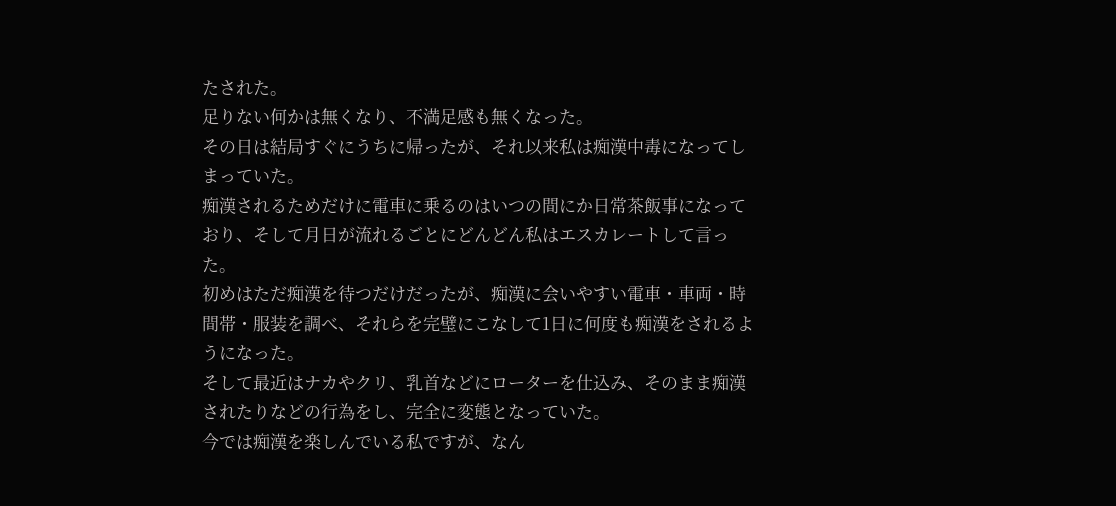たされた。
足りない何かは無くなり、不満足感も無くなった。
その日は結局すぐにうちに帰ったが、それ以来私は痴漢中毒になってしまっていた。
痴漢されるためだけに電車に乗るのはいつの間にか日常茶飯事になっており、そして月日が流れるごとにどんどん私はエスカレートして言った。
初めはただ痴漢を待つだけだったが、痴漢に会いやすい電車・車両・時間帯・服装を調べ、それらを完璧にこなして1日に何度も痴漢をされるようになった。
そして最近はナカやクリ、乳首などにローターを仕込み、そのまま痴漢されたりなどの行為をし、完全に変態となっていた。
今では痴漢を楽しんでいる私ですが、なん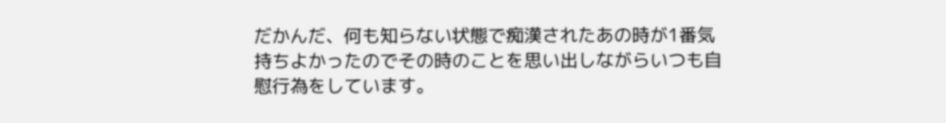だかんだ、何も知らない状態で痴漢されたあの時が1番気持ちよかったのでその時のことを思い出しながらいつも自慰行為をしています。